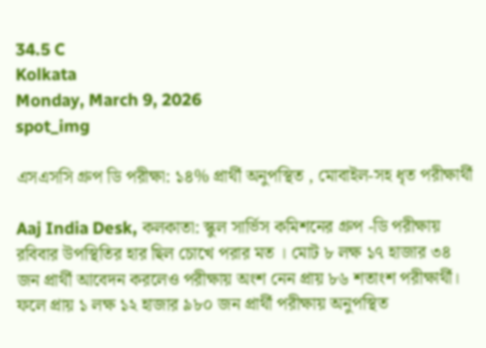34.5 C
Kolkata
Monday, March 9, 2026
spot_img

এসএসসি গ্রুপ ডি পরীক্ষা: ১৪% প্রার্থী অনুপস্থিত , মোবাইল-সহ ধৃত পরীক্ষার্থী

Aaj India Desk, কলকাতা: স্কুল সার্ভিস কমিশনের গ্রুপ -ডি পরীক্ষায় রবিবার উপস্থিতির হার ছিল চোখে পরার মত । মোট ৮ লক্ষ ১৭ হাজার ৩৪ জন প্রার্থী আবেদন করলেও পরীক্ষায় অংশ নেন প্রায় ৮৬ শতাংশ পরীক্ষার্থী। ফলে প্রায় ১ লক্ষ ১২ হাজার ৯৮০ জন প্রার্থী পরীক্ষায় অনুপস্থিত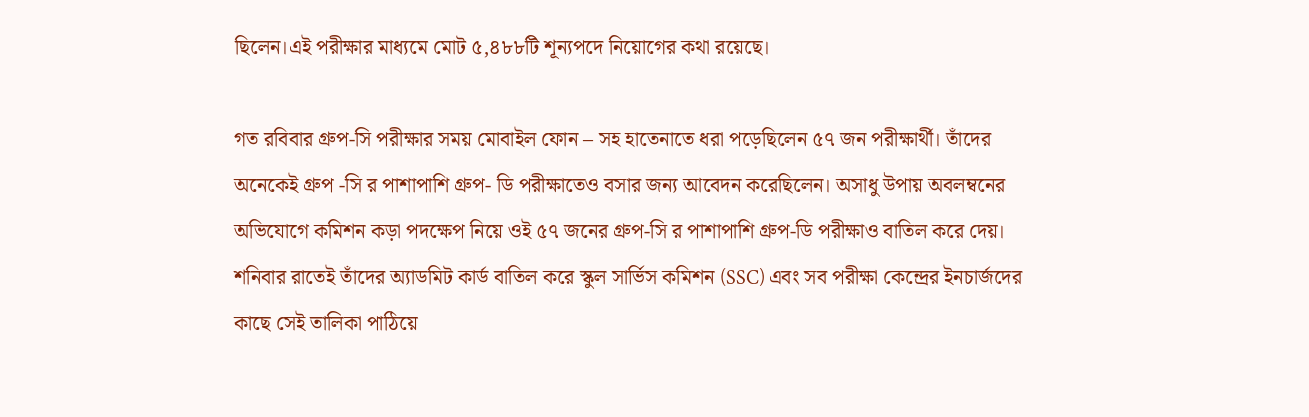ছিলেন।এই পরীক্ষার মাধ্যমে মোট ৫,৪৮৮টি শূন্যপদে নিয়োগের কথা রয়েছে।

গত রবিবার গ্রুপ-সি পরীক্ষার সময় মোবাইল ফোন – সহ হাতেনাতে ধরা পড়েছিলেন ৫৭ জন পরীক্ষার্থী। তাঁদের অনেকেই গ্রুপ -সি র পাশাপাশি গ্রুপ- ডি পরীক্ষাতেও বসার জন্য আবেদন করেছিলেন। অসাধু উপায় অবলম্বনের অভিযোগে কমিশন কড়া পদক্ষেপ নিয়ে ওই ৫৭ জনের গ্রুপ-সি র পাশাপাশি গ্রুপ-ডি পরীক্ষাও বাতিল করে দেয়। শনিবার রাতেই তাঁদের অ্যাডমিট কার্ড বাতিল করে স্কুল সার্ভিস কমিশন (SSC) এবং সব পরীক্ষা কেন্দ্রের ইনচার্জদের কাছে সেই তালিকা পাঠিয়ে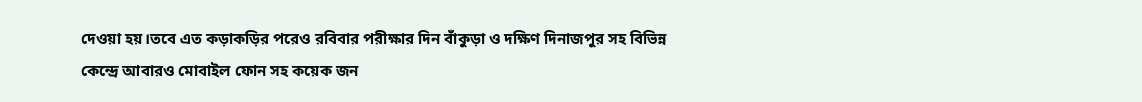দেওয়া হয়।তবে এত কড়াকড়ির পরেও রবিবার পরীক্ষার দিন বাঁকুড়া ও দক্ষিণ দিনাজপুর সহ বিভিন্ন কেন্দ্রে আবারও মোবাইল ফোন সহ কয়েক জন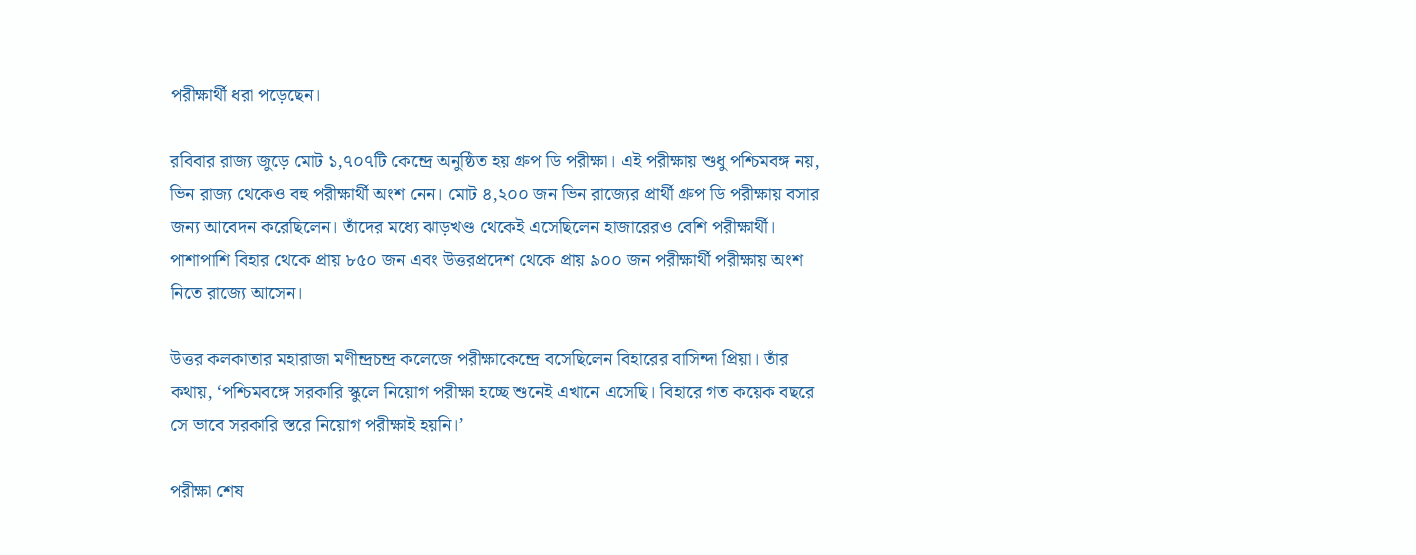পরীক্ষার্থী ধরা পড়েছেন।

রবিবার রাজ্য জুড়ে মোট ১,৭০৭টি কেন্দ্রে অনুষ্ঠিত হয় গ্রুপ ডি পরীক্ষা। এই পরীক্ষায় শুধু পশ্চিমবঙ্গ নয়, ভিন রাজ্য থেকেও বহু পরীক্ষার্থী অংশ নেন। মোট ৪,২০০ জন ভিন রাজ্যের প্রার্থী গ্রুপ ডি পরীক্ষায় বসার জন্য আবেদন করেছিলেন। তাঁদের মধ্যে ঝাড়খণ্ড থেকেই এসেছিলেন হাজারেরও বেশি পরীক্ষার্থী। পাশাপাশি বিহার থেকে প্রায় ৮৫০ জন এবং উত্তরপ্রদেশ থেকে প্রায় ৯০০ জন পরীক্ষার্থী পরীক্ষায় অংশ নিতে রাজ্যে আসেন।

উত্তর কলকাতার মহারাজা মণীন্দ্রচন্দ্র কলেজে পরীক্ষাকেন্দ্রে বসেছিলেন বিহারের বাসিন্দা প্রিয়া। তাঁর কথায়, ‘পশ্চিমবঙ্গে সরকারি স্কুলে নিয়োগ পরীক্ষা হচ্ছে শুনেই এখানে এসেছি। বিহারে গত কয়েক বছরে সে ভাবে সরকারি স্তরে নিয়োগ পরীক্ষাই হয়নি।’

পরীক্ষা শেষ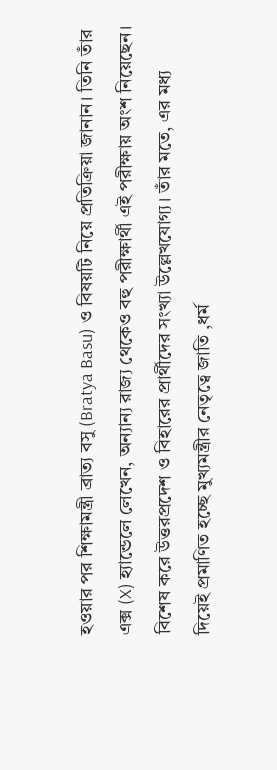হওয়ার পর শিক্ষামন্ত্রী ব্রাত্য বসু (Bratya Basu) ও বিষয়টি নিয়ে প্রতিক্রিয়া জানান। তিনি তাঁর এক্স (X) হ্যান্ডেলে লেখেন, অন্যান্য রাজ্য থেকেও বহু পরীক্ষার্থী এই পরীক্ষায় অংশ নিয়েছেন। বিশেষ করে উত্তরপ্রদেশ ও বিহারের প্রার্থীদের সংখ্যা উল্লেখযোগ্য। তাঁর মতে, এর মধ্য দিয়েই প্রমাণিত হচ্ছে মুখ্যমন্ত্রীর নেতৃত্বে জাতি ,ধর্ম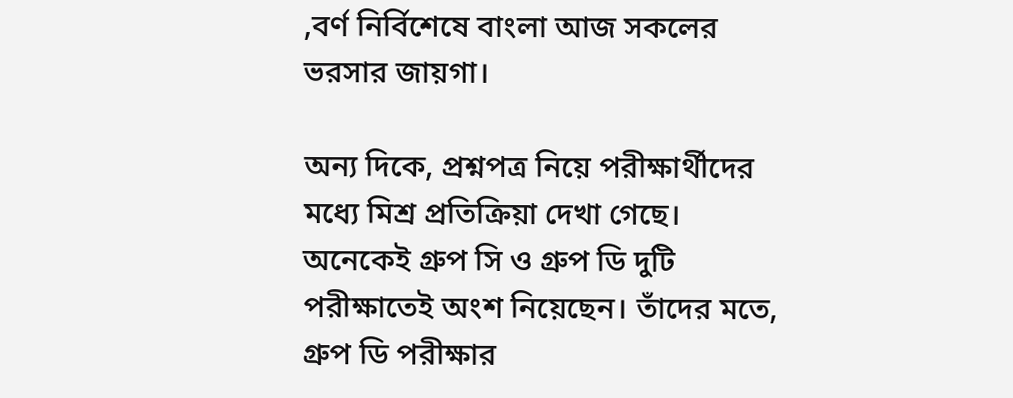,বর্ণ নির্বিশেষে বাংলা আজ সকলের ভরসার জায়গা।

অন্য দিকে, প্রশ্নপত্র নিয়ে পরীক্ষার্থীদের মধ্যে মিশ্র প্রতিক্রিয়া দেখা গেছে। অনেকেই গ্রুপ সি ও গ্রুপ ডি দুটি পরীক্ষাতেই অংশ নিয়েছেন। তাঁদের মতে, গ্রুপ ডি পরীক্ষার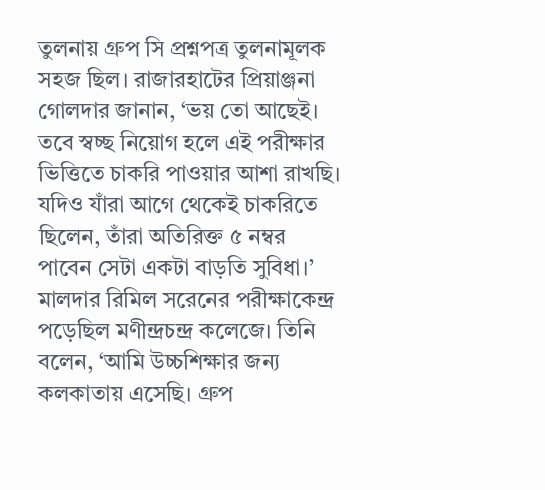তুলনায় গ্রুপ সি প্রশ্নপত্র তুলনামূলক সহজ ছিল। রাজারহাটের প্রিয়াঞ্জনা গোলদার জানান, ‘ভয় তো আছেই। তবে স্বচ্ছ নিয়োগ হলে এই পরীক্ষার ভিত্তিতে চাকরি পাওয়ার আশা রাখছি। যদিও যাঁরা আগে থেকেই চাকরিতে ছিলেন, তাঁরা অতিরিক্ত ৫ নম্বর পাবেন সেটা একটা বাড়তি সুবিধা।’ মালদার রিমিল সরেনের পরীক্ষাকেন্দ্র পড়েছিল মণীন্দ্রচন্দ্র কলেজে। তিনি বলেন, ‘আমি উচ্চশিক্ষার জন্য কলকাতায় এসেছি। গ্রুপ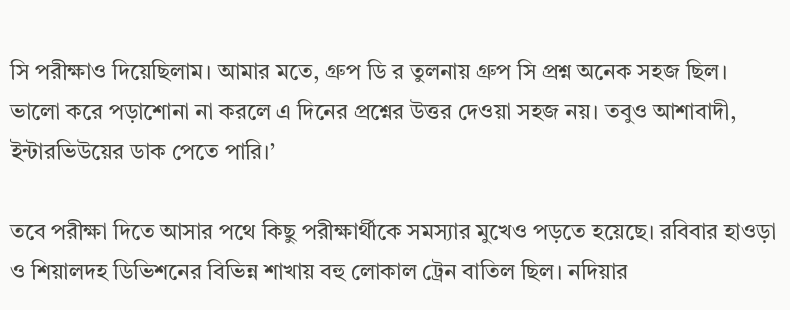সি পরীক্ষাও দিয়েছিলাম। আমার মতে, গ্রুপ ডি র তুলনায় গ্রুপ সি প্রশ্ন অনেক সহজ ছিল। ভালো করে পড়াশোনা না করলে এ দিনের প্রশ্নের উত্তর দেওয়া সহজ নয়। তবুও আশাবাদী, ইন্টারভিউয়ের ডাক পেতে পারি।’

তবে পরীক্ষা দিতে আসার পথে কিছু পরীক্ষার্থীকে সমস্যার মুখেও পড়তে হয়েছে। রবিবার হাওড়া ও শিয়ালদহ ডিভিশনের বিভিন্ন শাখায় বহু লোকাল ট্রেন বাতিল ছিল। নদিয়ার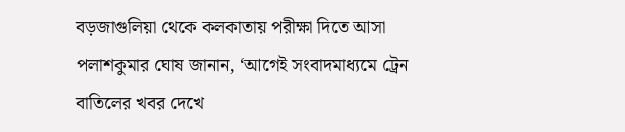বড়জাগুলিয়া থেকে কলকাতায় পরীক্ষা দিতে আসা পলাশকুমার ঘোষ জানান, ‘আগেই সংবাদমাধ্যমে ট্রেন বাতিলের খবর দেখে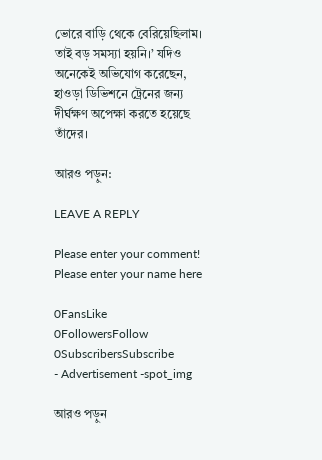ভোরে বাড়ি থেকে বেরিয়েছিলাম। তাই বড় সমস্যা হয়নি।’ যদিও অনেকেই অভিযোগ করেছেন, হাওড়া ডিভিশনে ট্রেনের জন্য দীর্ঘক্ষণ অপেক্ষা করতে হয়েছে তাঁদের।

আরও পড়ুন:

LEAVE A REPLY

Please enter your comment!
Please enter your name here

0FansLike
0FollowersFollow
0SubscribersSubscribe
- Advertisement -spot_img

আরও পড়ুন